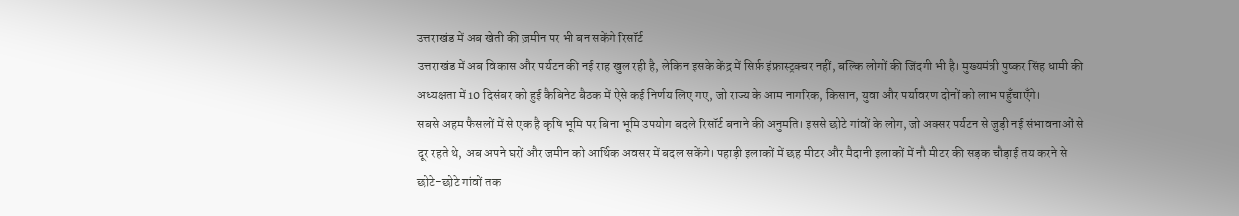उत्तराखंड में अब खेती की ज़मीन पर भी बन सकेंगे रिसॉर्ट
उत्तराखंड में अब विकास और पर्यटन की नई राह खुल रही है, लेकिन इसके केंद्र में सिर्फ़ इंफ्रास्ट्रक्चर नहीं, बल्कि लोगों की जिंदगी भी है। मुख्यमंत्री पुष्कर सिंह धामी की अध्यक्षता में 10 दिसंबर को हुई कैबिनेट बैठक में ऐसे कई निर्णय लिए गए, जो राज्य के आम नागरिक, किसान, युवा और पर्यावरण दोनों को लाभ पहुँचाएँगे।
सबसे अहम फैसलों में से एक है कृषि भूमि पर बिना भूमि उपयोग बदले रिसॉर्ट बनाने की अनुमति। इससे छोटे गांवों के लोग, जो अक्सर पर्यटन से जुड़ी नई संभावनाओं से दूर रहते थे, अब अपने घरों और जमीन को आर्थिक अवसर में बदल सकेंगे। पहाड़ी इलाकों में छह मीटर और मैदानी इलाकों में नौ मीटर की सड़क चौड़ाई तय करने से छोटे-छोटे गांवों तक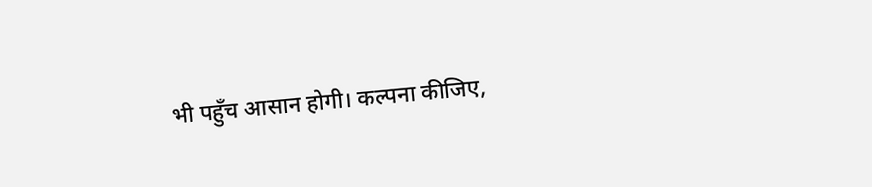भी पहुँच आसान होगी। कल्पना कीजिए,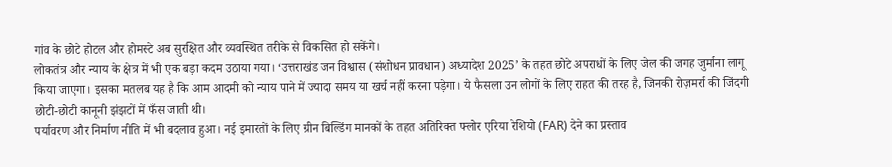गांव के छोटे होटल और होमस्टे अब सुरक्षित और व्यवस्थित तरीके से विकसित हो सकेंगे।
लोकतंत्र और न्याय के क्षेत्र में भी एक बड़ा कदम उठाया गया। ‘उत्तराखंड जन विश्वास (संशोधन प्रावधान) अध्यादेश 2025’ के तहत छोटे अपराधों के लिए जेल की जगह जुर्माना लागू किया जाएगा। इसका मतलब यह है कि आम आदमी को न्याय पाने में ज्यादा समय या खर्च नहीं करना पड़ेगा। ये फैसला उन लोगों के लिए राहत की तरह है, जिनकी रोज़मर्रा की जिंदगी छोटी-छोटी कानूनी झंझटों में फँस जाती थी।
पर्यावरण और निर्माण नीति में भी बदलाव हुआ। नई इमारतों के लिए ग्रीन बिल्डिंग मानकों के तहत अतिरिक्त फ्लोर एरिया रेशियो (FAR) देने का प्रस्ताव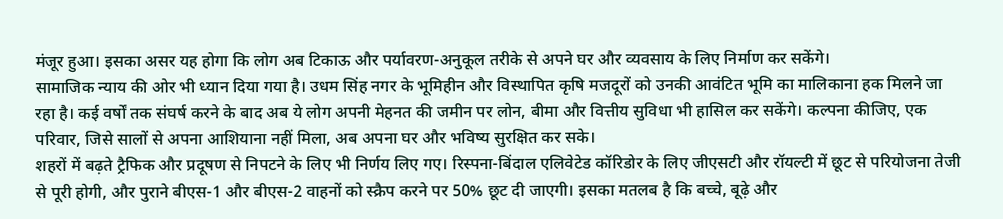मंजूर हुआ। इसका असर यह होगा कि लोग अब टिकाऊ और पर्यावरण-अनुकूल तरीके से अपने घर और व्यवसाय के लिए निर्माण कर सकेंगे।
सामाजिक न्याय की ओर भी ध्यान दिया गया है। उधम सिंह नगर के भूमिहीन और विस्थापित कृषि मजदूरों को उनकी आवंटित भूमि का मालिकाना हक मिलने जा रहा है। कई वर्षों तक संघर्ष करने के बाद अब ये लोग अपनी मेहनत की जमीन पर लोन, बीमा और वित्तीय सुविधा भी हासिल कर सकेंगे। कल्पना कीजिए, एक परिवार, जिसे सालों से अपना आशियाना नहीं मिला, अब अपना घर और भविष्य सुरक्षित कर सके।
शहरों में बढ़ते ट्रैफिक और प्रदूषण से निपटने के लिए भी निर्णय लिए गए। रिस्पना-बिंदाल एलिवेटेड कॉरिडोर के लिए जीएसटी और रॉयल्टी में छूट से परियोजना तेजी से पूरी होगी, और पुराने बीएस-1 और बीएस-2 वाहनों को स्क्रैप करने पर 50% छूट दी जाएगी। इसका मतलब है कि बच्चे, बूढ़े और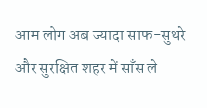आम लोग अब ज्यादा साफ-सुथरे और सुरक्षित शहर में साँस ले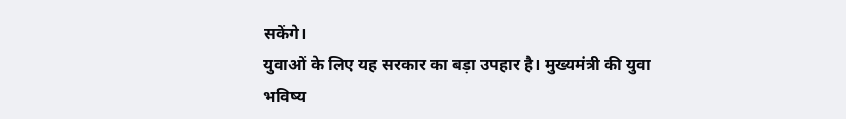सकेंगे।
युवाओं के लिए यह सरकार का बड़ा उपहार है। मुख्यमंत्री की युवा भविष्य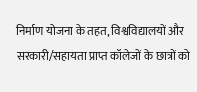निर्माण योजना के तहत, विश्वविद्यालयों और सरकारी/सहायता प्राप्त कॉलेजों के छात्रों को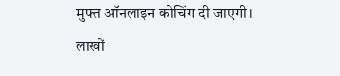मुफ्त ऑनलाइन कोचिंग दी जाएगी। लाखों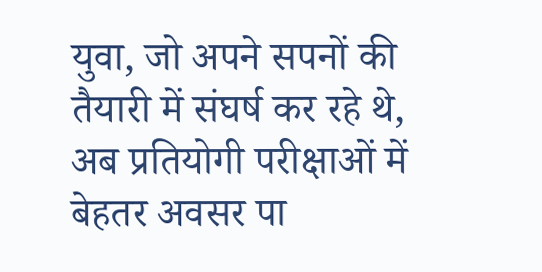युवा, जो अपने सपनों की तैयारी में संघर्ष कर रहे थे, अब प्रतियोगी परीक्षाओं में बेहतर अवसर पा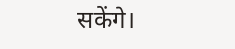सकेंगे।